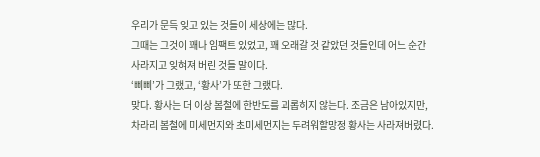우리가 문득 잊고 있는 것들이 세상에는 많다.
그때는 그것이 꽤나 임팩트 있었고, 꽤 오래갈 것 같았던 것들인데 어느 순간 사라지고 잊혀져 버린 것들 말이다.
‘삐삐’가 그랬고, ‘황사’가 또한 그랬다.
맞다. 황사는 더 이상 봄철에 한반도를 괴롭히지 않는다. 조금은 남아있지만, 차라리 봄철에 미세먼지와 초미세먼지는 두려워할망정 황사는 사라져버렸다.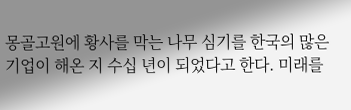몽골고원에 황사를 막는 나무 심기를 한국의 많은 기업이 해온 지 수십 년이 되었다고 한다. 미래를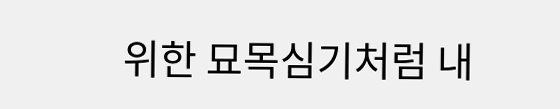위한 묘목심기처럼 내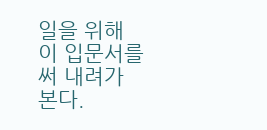일을 위해 이 입문서를 써 내려가 본다.